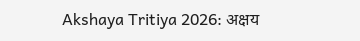Akshaya Tritiya 2026: अक्षय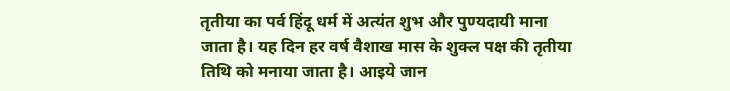तृतीया का पर्व हिंदू धर्म में अत्यंत शुभ और पुण्यदायी माना जाता है। यह दिन हर वर्ष वैशाख मास के शुक्ल पक्ष की तृतीया तिथि को मनाया जाता है। आइये जान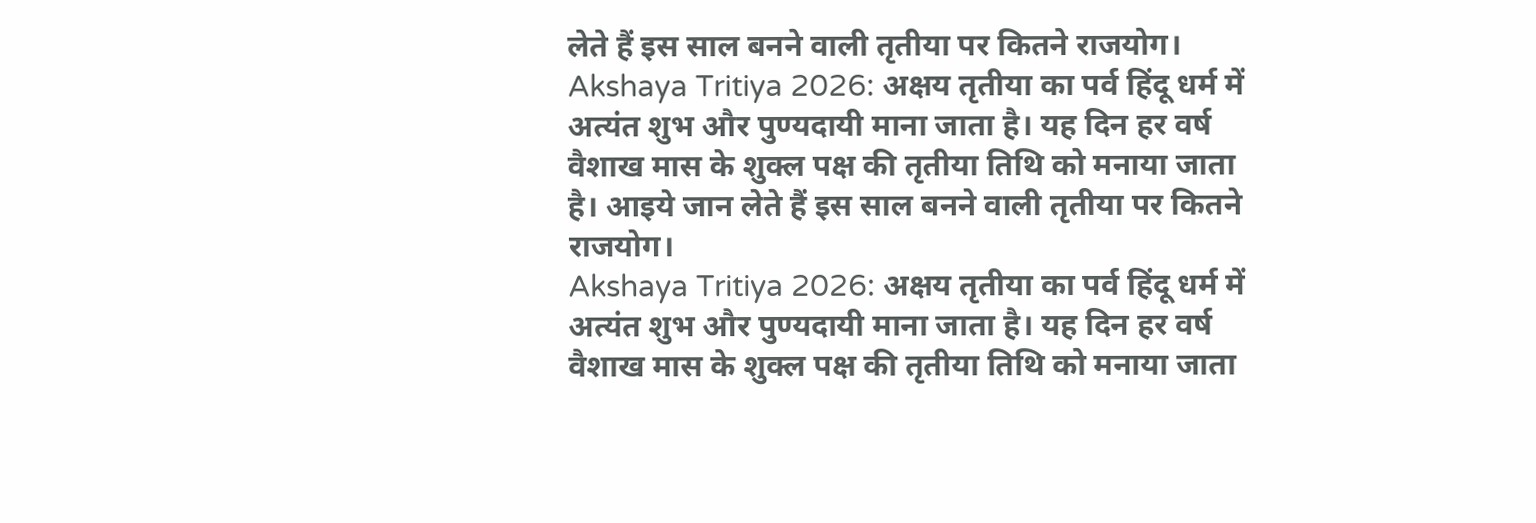लेते हैं इस साल बनने वाली तृतीया पर कितने राजयोग।
Akshaya Tritiya 2026: अक्षय तृतीया का पर्व हिंदू धर्म में अत्यंत शुभ और पुण्यदायी माना जाता है। यह दिन हर वर्ष वैशाख मास के शुक्ल पक्ष की तृतीया तिथि को मनाया जाता है। आइये जान लेते हैं इस साल बनने वाली तृतीया पर कितने राजयोग।
Akshaya Tritiya 2026: अक्षय तृतीया का पर्व हिंदू धर्म में अत्यंत शुभ और पुण्यदायी माना जाता है। यह दिन हर वर्ष वैशाख मास के शुक्ल पक्ष की तृतीया तिथि को मनाया जाता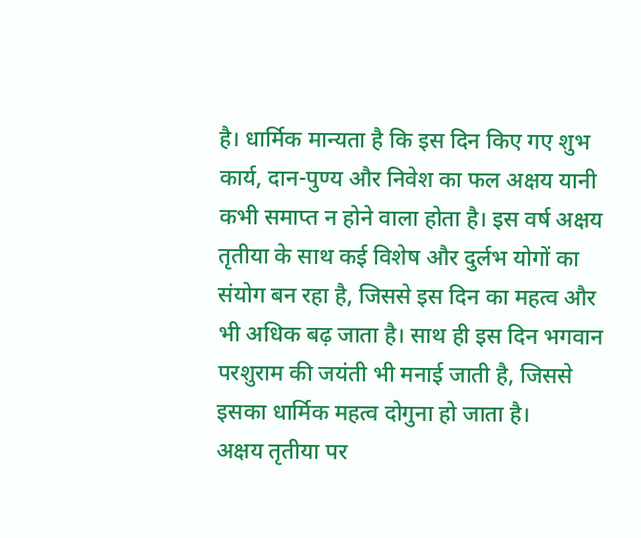है। धार्मिक मान्यता है कि इस दिन किए गए शुभ कार्य, दान-पुण्य और निवेश का फल अक्षय यानी कभी समाप्त न होने वाला होता है। इस वर्ष अक्षय तृतीया के साथ कई विशेष और दुर्लभ योगों का संयोग बन रहा है, जिससे इस दिन का महत्व और भी अधिक बढ़ जाता है। साथ ही इस दिन भगवान परशुराम की जयंती भी मनाई जाती है, जिससे इसका धार्मिक महत्व दोगुना हो जाता है।
अक्षय तृतीया पर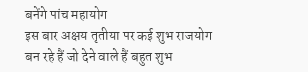बनेंगे पांच महायोग
इस बार अक्षय तृतीया पर कई शुभ राजयोग बन रहे हैं जो देने वाले हैं बहुत शुभ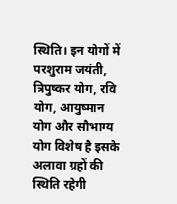स्थिति। इन योगों में परशुराम जयंती, त्रिपुष्कर योग, रवि योग, आयुष्मान योग और सौभाग्य योग विशेष है इसके अलावा ग्रहों की स्थिति रहेगी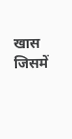खास जिसमें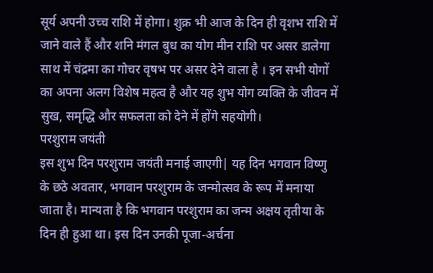सूर्य अपनी उच्च राशि में होगा। शुक्र भी आज के दिन ही वृशभ राशि में जाने वाले हैं और शनि मंगल बुध का योग मीन राशि पर असर डालेगा साथ में चंद्रमा का गोचर वृषभ पर असर देने वाला है । इन सभी योगों का अपना अलग विशेष महत्व है और यह शुभ योग व्यक्ति के जीवन में सुख, समृद्धि और सफलता को देने में होंगे सहयोगी।
परशुराम जयंती
इस शुभ दिन परशुराम जयंती मनाई जाएगी| यह दिन भगवान विष्णु के छठे अवतार, भगवान परशुराम के जन्मोत्सव के रूप में मनाया जाता है। मान्यता है कि भगवान परशुराम का जन्म अक्षय तृतीया के दिन ही हुआ था। इस दिन उनकी पूजा-अर्चना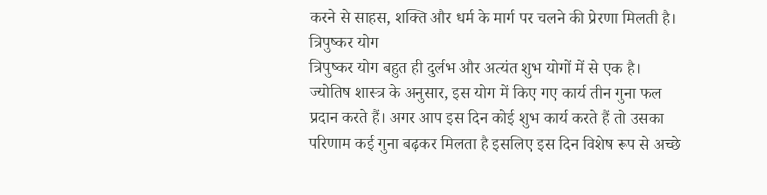करने से साहस, शक्ति और धर्म के मार्ग पर चलने की प्रेरणा मिलती है।
त्रिपुष्कर योग
त्रिपुष्कर योग बहुत ही दुर्लभ और अत्यंत शुभ योगों में से एक है। ज्योतिष शास्त्र के अनुसार, इस योग में किए गए कार्य तीन गुना फल प्रदान करते हैं। अगर आप इस दिन कोई शुभ कार्य करते हैं तो उसका परिणाम कई गुना बढ़कर मिलता है इसलिए इस दिन विशेष रूप से अच्छे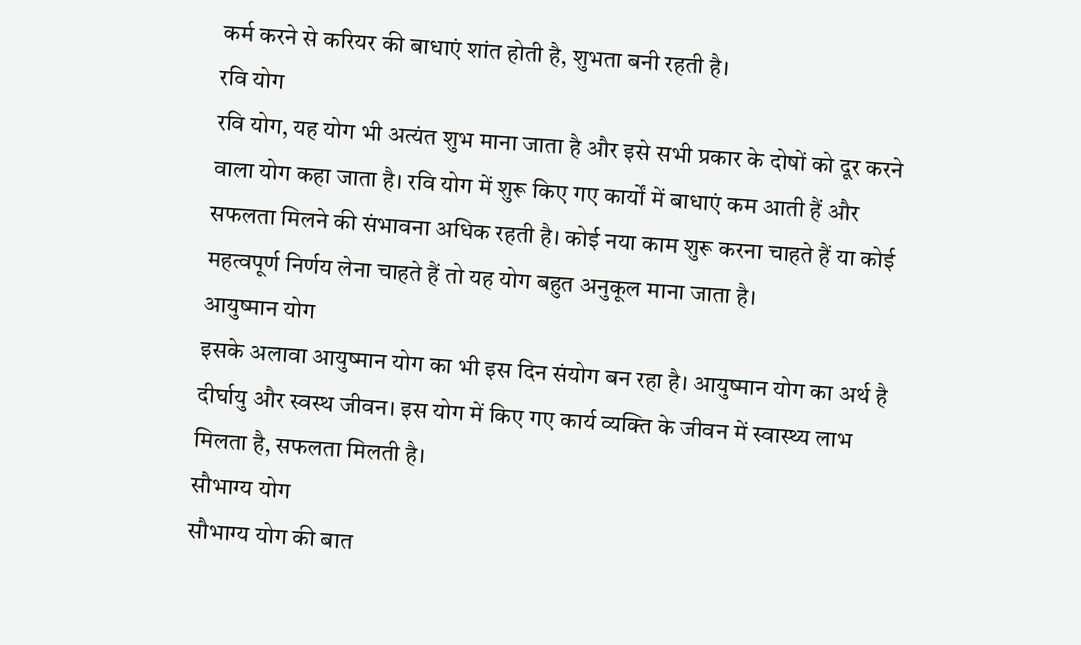कर्म करने से करियर की बाधाएं शांत होती है, शुभता बनी रहती है।
रवि योग
रवि योग, यह योग भी अत्यंत शुभ माना जाता है और इसे सभी प्रकार के दोषों को दूर करने वाला योग कहा जाता है। रवि योग में शुरू किए गए कार्यों में बाधाएं कम आती हैं और सफलता मिलने की संभावना अधिक रहती है। कोई नया काम शुरू करना चाहते हैं या कोई महत्वपूर्ण निर्णय लेना चाहते हैं तो यह योग बहुत अनुकूल माना जाता है।
आयुष्मान योग
इसके अलावा आयुष्मान योग का भी इस दिन संयोग बन रहा है। आयुष्मान योग का अर्थ है दीर्घायु और स्वस्थ जीवन। इस योग में किए गए कार्य व्यक्ति के जीवन में स्वास्थ्य लाभ मिलता है, सफलता मिलती है।
सौभाग्य योग
सौभाग्य योग की बात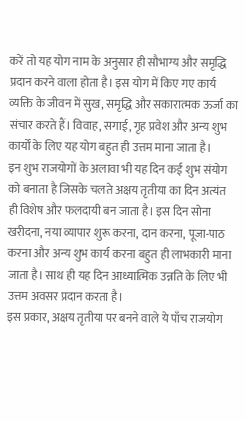करें तो यह योग नाम के अनुसार ही सौभाग्य और समृद्धि प्रदान करने वाला होता है। इस योग में किए गए कार्य व्यक्ति के जीवन में सुख, समृद्धि और सकारात्मक ऊर्जा का संचार करते हैं। विवाह, सगाई, गृह प्रवेश और अन्य शुभ कार्यों के लिए यह योग बहुत ही उत्तम माना जाता है।
इन शुभ राजयोगों के अलावा भी यह दिन कई शुभ संयोग को बनाता है जिसके चलते अक्षय तृतीया का दिन अत्यंत ही विशेष और फलदायी बन जाता है। इस दिन सोना खरीदना, नया व्यापार शुरू करना, दान करना, पूजा-पाठ करना और अन्य शुभ कार्य करना बहुत ही लाभकारी माना जाता है। साथ ही यह दिन आध्यात्मिक उन्नति के लिए भी उत्तम अवसर प्रदान करता है।
इस प्रकार, अक्षय तृतीया पर बनने वाले ये पाँच राजयोग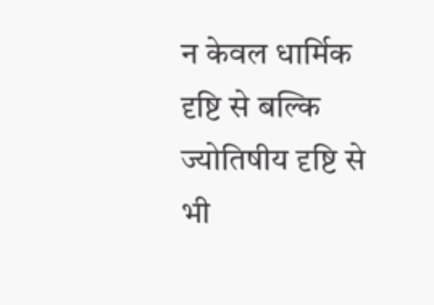न केवल धार्मिक दृष्टि से बल्कि ज्योतिषीय दृष्टि से भी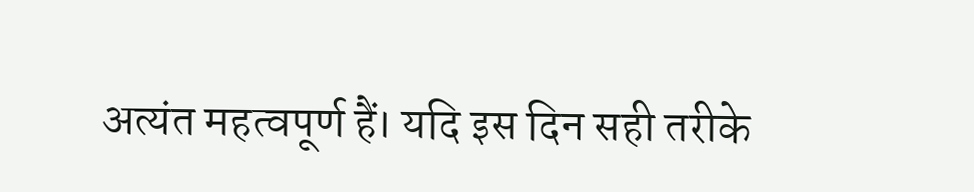अत्यंत महत्वपूर्ण हैं। यदि इस दिन सही तरीके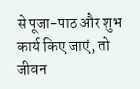से पूजा-पाठ और शुभ कार्य किए जाएं, तो जीवन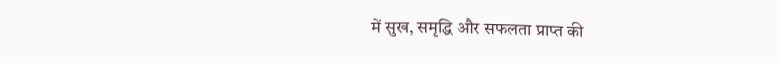में सुख, समृद्धि और सफलता प्राप्त की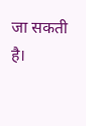जा सकती है।